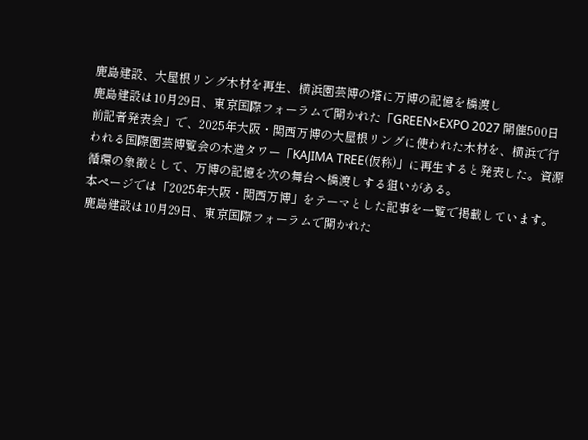鹿島建設、大屋根リング木材を再生、横浜園芸博の塔に万博の記憶を橋渡し
鹿島建設は10月29日、東京国際フォーラムで開かれた「GREEN×EXPO 2027 開催500日前記者発表会」で、2025年大阪・関西万博の大屋根リングに使われた木材を、横浜で行われる国際園芸博覧会の木造タワー「KAJIMA TREE(仮称)」に再生すると発表した。資源循環の象徴として、万博の記憶を次の舞台へ橋渡しする狙いがある。
本ページでは「2025年大阪・関西万博」をテーマとした記事を一覧で掲載しています。
鹿島建設は10月29日、東京国際フォーラムで開かれた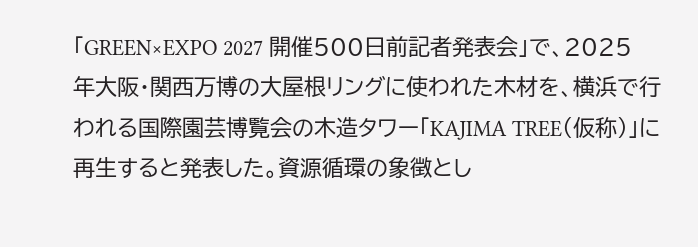「GREEN×EXPO 2027 開催500日前記者発表会」で、2025年大阪・関西万博の大屋根リングに使われた木材を、横浜で行われる国際園芸博覧会の木造タワー「KAJIMA TREE(仮称)」に再生すると発表した。資源循環の象徴とし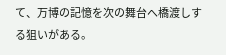て、万博の記憶を次の舞台へ橋渡しする狙いがある。